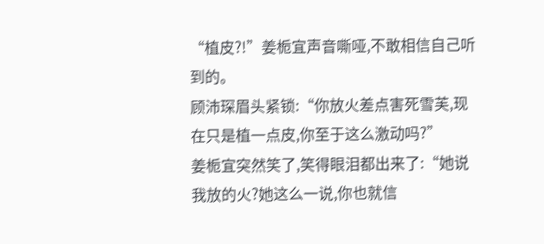“植皮?!”姜栀宜声音嘶哑,不敢相信自己听到的。
顾沛琛眉头紧锁:“你放火差点害死雪芙,现在只是植一点皮,你至于这么激动吗?”
姜栀宜突然笑了,笑得眼泪都出来了:“她说我放的火?她这么一说,你也就信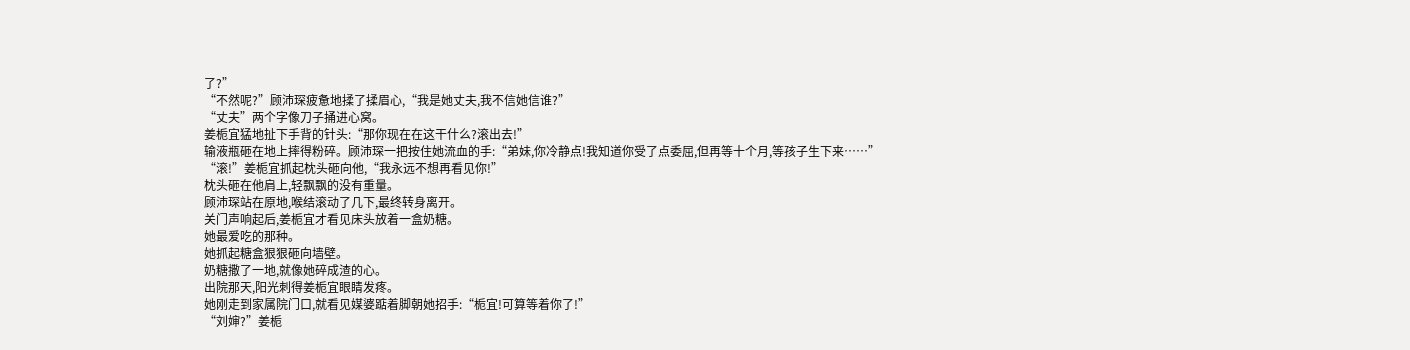了?”
“不然呢?”顾沛琛疲惫地揉了揉眉心,“我是她丈夫,我不信她信谁?”
“丈夫”两个字像刀子捅进心窝。
姜栀宜猛地扯下手背的针头:“那你现在在这干什么?滚出去!”
输液瓶砸在地上摔得粉碎。顾沛琛一把按住她流血的手:“弟妹,你冷静点!我知道你受了点委屈,但再等十个月,等孩子生下来……”
“滚!”姜栀宜抓起枕头砸向他,“我永远不想再看见你!”
枕头砸在他肩上,轻飘飘的没有重量。
顾沛琛站在原地,喉结滚动了几下,最终转身离开。
关门声响起后,姜栀宜才看见床头放着一盒奶糖。
她最爱吃的那种。
她抓起糖盒狠狠砸向墙壁。
奶糖撒了一地,就像她碎成渣的心。
出院那天,阳光刺得姜栀宜眼睛发疼。
她刚走到家属院门口,就看见媒婆踮着脚朝她招手:“栀宜!可算等着你了!”
“刘婶?”姜栀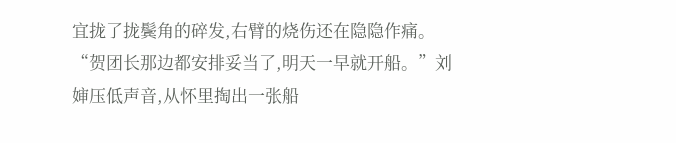宜拢了拢鬓角的碎发,右臂的烧伤还在隐隐作痛。
“贺团长那边都安排妥当了,明天一早就开船。”刘婶压低声音,从怀里掏出一张船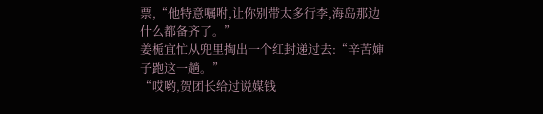票,“他特意嘱咐,让你别带太多行李,海岛那边什么都备齐了。”
姜栀宜忙从兜里掏出一个红封递过去:“辛苦婶子跑这一趟。”
“哎哟,贺团长给过说媒钱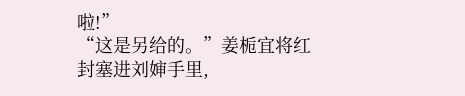啦!”
“这是另给的。”姜栀宜将红封塞进刘婶手里,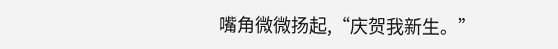嘴角微微扬起,“庆贺我新生。”